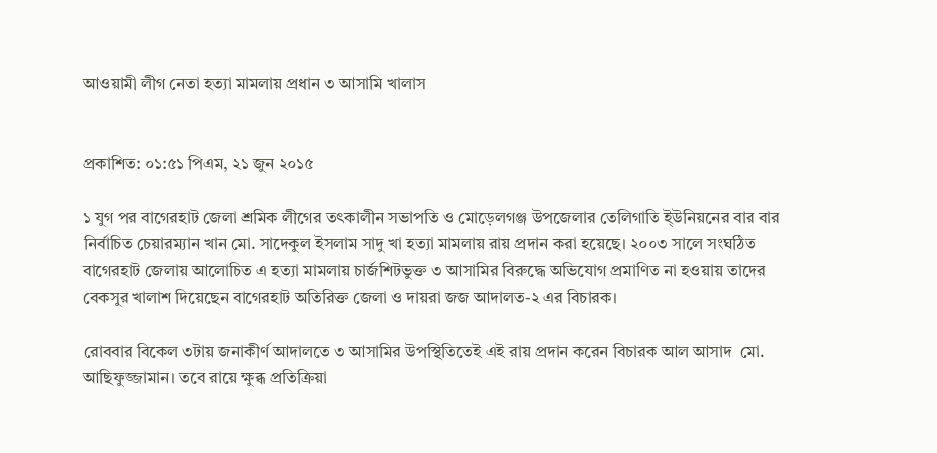আওয়ামী লীগ নেতা হত্যা মামলায় প্রধান ৩ আসামি খালাস


প্রকাশিত: ০১:৫১ পিএম, ২১ জুন ২০১৫

১ যুগ পর বাগেরহাট জেলা শ্রমিক লীগের তৎকালীন সভাপতি ও মোড়েলগঞ্জ উপজেলার তেলিগাতি ই্উনিয়নের বার বার নির্বাচিত চেয়ারম্যান খান মো. সাদেকুল ইসলাম সাদু খা হত্যা মামলায় রায় প্রদান করা হয়েছে। ২০০৩ সালে সংঘঠিত বাগেরহাট জেলায় আলোচিত এ হত্যা মামলায় চার্জশিটভুক্ত ৩ আসামির বিরুদ্ধে অভিযোগ প্রমাণিত না হওয়ায় তাদের বেকসুর খালাশ দিয়েছেন বাগেরহাট অতিরিক্ত জেলা ও দায়রা জজ আদালত-২ এর বিচারক।

রোববার বিকেল ৩টায় জনাকীর্ণ আদালতে ৩ আসামির উপস্থিতিতেই এই রায় প্রদান করেন বিচারক আল আসাদ  মো. আছিফুজ্জামান। তবে রায়ে ক্ষুব্ধ প্রতিক্রিয়া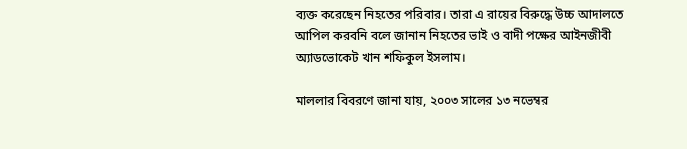ব্যক্ত করেছেন নিহতের পরিবার। তারা এ রায়ের বিরুদ্ধে উচ্চ আদালতে আপিল করবনি বলে জানান নিহতের ভাই ও বাদী পক্ষের আইনজীবী অ্যাডভোকেট খান শফিকুল ইসলাম।

মাললার বিবরণে জানা যায়, ২০০৩ সালের ১৩ নভেম্বর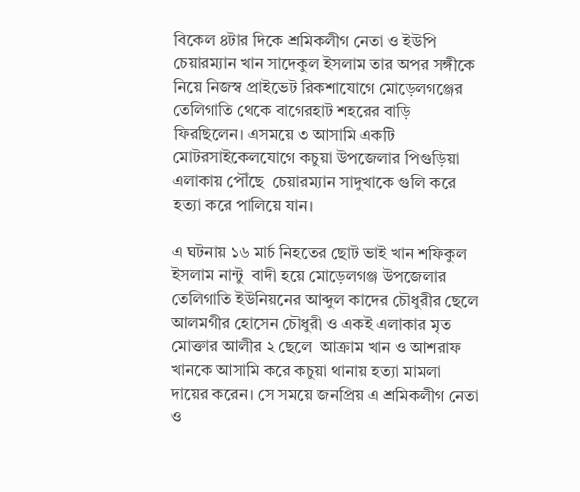বিকেল ৪টার দিকে শ্রমিকলীগ নেতা ও ইউপি চেয়ারম্যান খান সাদেকুল ইসলাম তার অপর সঙ্গীকে নিয়ে নিজস্ব প্রাইভেট রিকশাযোগে মোড়েলগঞ্জের তেলিগাতি থেকে বাগেরহাট শহরের বাড়ি ফিরছিলেন। এসময়ে ৩ আসামি একটি মোটরসাইকেলযোগে কচুয়া উপজেলার পিগুড়িয়া এলাকায় পৌঁছে  চেয়ারম্যান সাদুখাকে গুলি করে হত্যা করে পালিয়ে যান।

এ ঘটনায় ১৬ মার্চ নিহতের ছোট ভাই খান শফিকুল ইসলাম নান্টু  বাদী হয়ে মোড়েলগঞ্জ উপজেলার তেলিগাতি ইউনিয়নের আব্দুল কাদের চৌধুরীর ছেলে আলমগীর হোসেন চৌধুরী ও একই এলাকার মৃত মোক্তার আলীর ২ ছেলে  আক্রাম খান ও আশরাফ খানকে আসামি করে কচুয়া থানায় হত্যা মামলা দায়ের করেন। সে সময়ে জনপ্রিয় এ শ্রমিকলীগ নেতা ও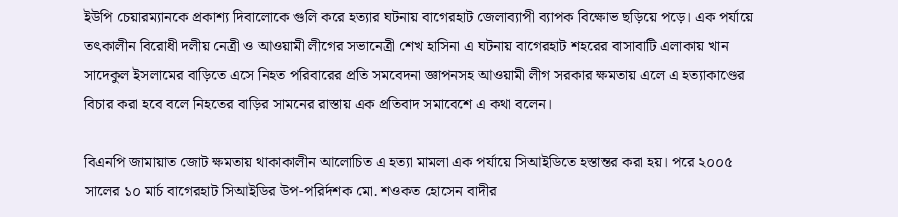ইউপি চেয়ারম্যানকে প্রকাশ্য দিবালোকে গুলি করে হত্যার ঘটনায় বাগেরহাট জেলাব্যাপী ব্যাপক বিক্ষোভ ছড়িয়ে পড়ে। এক পর্যায়ে তৎকালীন বিরোধী দলীয় নেত্রী ও আওয়ামী লীগের সভানেত্রী শেখ হাসিনা এ ঘটনায় বাগেরহাট শহরের বাসাবাটি এলাকায় খান সাদেকুল ইসলামের বাড়িতে এসে নিহত পরিবারের প্রতি সমবেদনা জ্ঞাপনসহ আওয়ামী লীগ সরকার ক্ষমতায় এলে এ হত্যাকাণ্ডের বিচার করা হবে বলে নিহতের বাড়ির সামনের রাস্তায় এক প্রতিবাদ সমাবেশে এ কথা বলেন।

বিএনপি জামায়াত জোট ক্ষমতায় থাকাকালীন আলোচিত এ হত্যা মামলা এক পর্যায়ে সিআইডিতে হস্তান্তর করা হয়। পরে ২০০৫ সালের ১০ মার্চ বাগেরহাট সিআইডির উপ-পরির্দশক মো. শওকত হোসেন বাদীর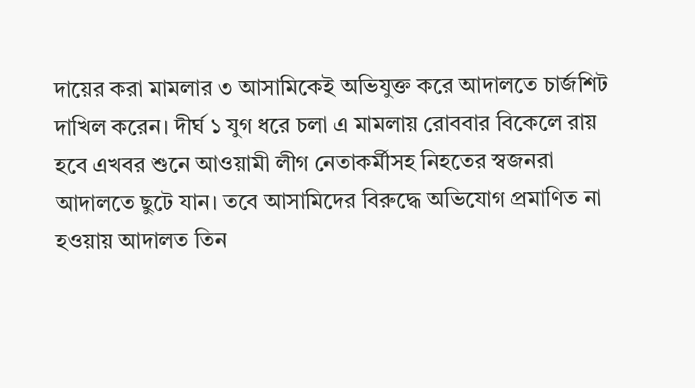দায়ের করা মামলার ৩ আসামিকেই অভিযুক্ত করে আদালতে চার্জশিট দাখিল করেন। দীর্ঘ ১ যুগ ধরে চলা এ মামলায় রোববার বিকেলে রায়  হবে এখবর শুনে আওয়ামী লীগ নেতাকর্মীসহ নিহতের স্বজনরা আদালতে ছুটে যান। তবে আসামিদের বিরুদ্ধে অভিযোগ প্রমাণিত না হওয়ায় আদালত তিন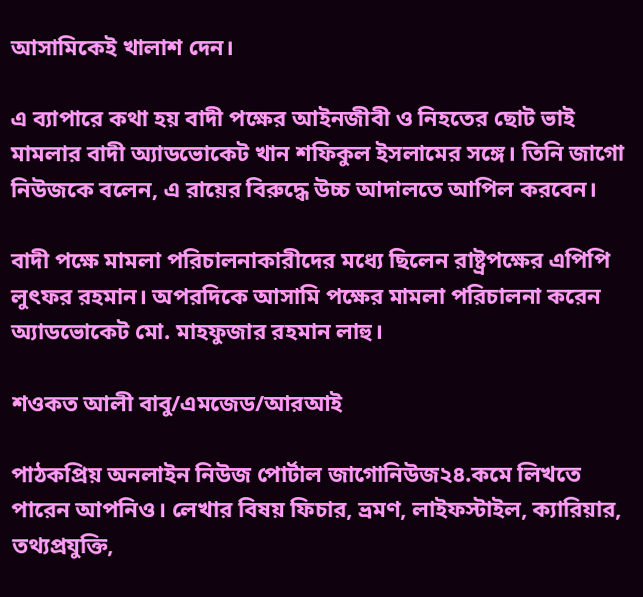আসামিকেই খালাশ দেন।

এ ব্যাপারে কথা হয় বাদী পক্ষের আইনজীবী ও নিহতের ছোট ভাই মামলার বাদী অ্যাডভোকেট খান শফিকুল ইসলামের সঙ্গে। তিনি জাগো নিউজকে বলেন, এ রায়ের বিরুদ্ধে উচ্চ আদালতে আপিল করবেন।

বাদী পক্ষে মামলা পরিচালনাকারীদের মধ্যে ছিলেন রাষ্ট্রপক্ষের এপিপি লুৎফর রহমান। অপরদিকে আসামি পক্ষের মামলা পরিচালনা করেন অ্যাডভোকেট মো. মাহফুজার রহমান লাহু।

শওকত আলী বাবু/এমজেড/আরআই

পাঠকপ্রিয় অনলাইন নিউজ পোর্টাল জাগোনিউজ২৪.কমে লিখতে পারেন আপনিও। লেখার বিষয় ফিচার, ভ্রমণ, লাইফস্টাইল, ক্যারিয়ার, তথ্যপ্রযুক্তি,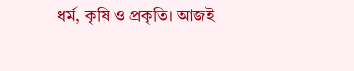ধর্ম, কৃষি ও প্রকৃতি। আজই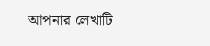আপনার লেখাটি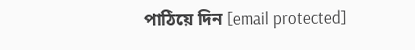পাঠিয়ে দিন [email protected]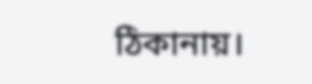ঠিকানায়।